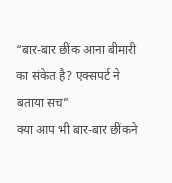“बार-बार छींक आना बीमारी का संकेत है? एक्सपर्ट ने बताया सच”
क्या आप भी बार-बार छींकने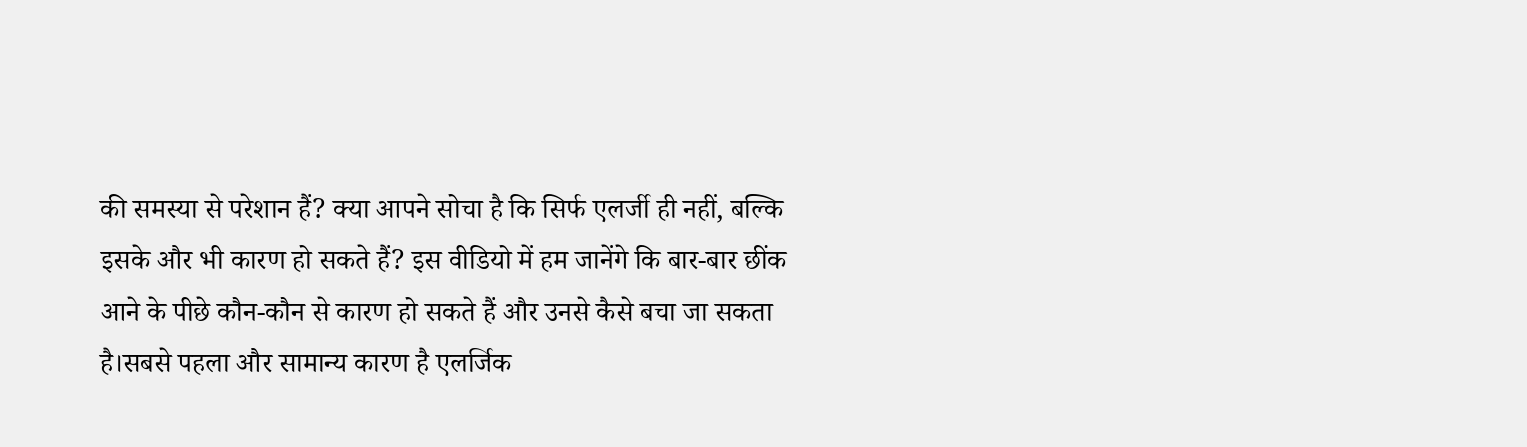की समस्या से परेशान हैं? क्या आपने सोचा है कि सिर्फ एलर्जी ही नहीं, बल्कि इसके और भी कारण हो सकते हैं? इस वीडियो में हम जानेंगे कि बार-बार छींक आने के पीछे कौन-कौन से कारण हो सकते हैं और उनसे कैसे बचा जा सकता है।सबसे पहला और सामान्य कारण है एलर्जिक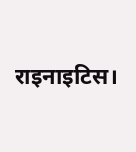राइनाइटिस।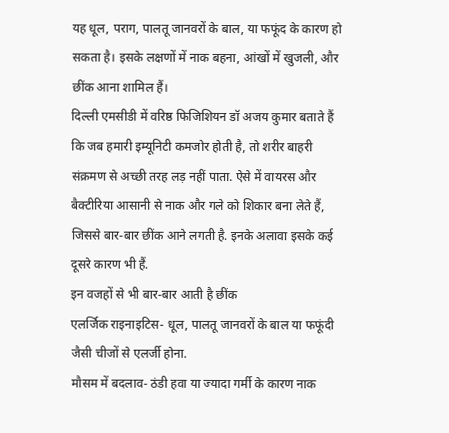यह धूल, पराग, पालतू जानवरों के बाल, या फफूंद के कारण हो सकता है। इसके लक्षणों में नाक बहना, आंखों में खुजली, और छींक आना शामिल हैं।
दिल्ली एमसीडी में वरिष्ठ फिजिशियन डॉ अजय कुमार बताते हैं कि जब हमारी इम्यूनिटी कमजोर होती है, तो शरीर बाहरी संक्रमण से अच्छी तरह लड़ नहीं पाता. ऐसे में वायरस और बैक्टीरिया आसानी से नाक और गले को शिकार बना लेते हैं, जिससे बार-बार छींक आने लगती है. इनके अलावा इसके कई दूसरे कारण भी हैं.
इन वजहों से भी बार-बार आती है छींक
एलर्जिक राइनाइटिस- धूल, पालतू जानवरों के बाल या फफूंदी जैसी चीजों से एलर्जी होना.
मौसम में बदलाव- ठंडी हवा या ज्यादा गर्मी के कारण नाक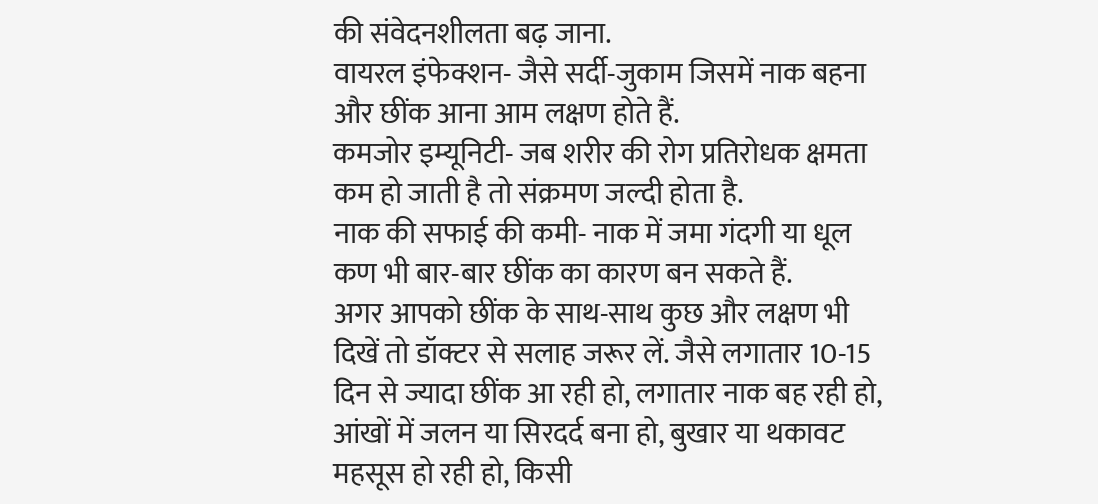की संवेदनशीलता बढ़ जाना.
वायरल इंफेक्शन- जैसे सर्दी-जुकाम जिसमें नाक बहना और छींक आना आम लक्षण होते हैं.
कमजोर इम्यूनिटी- जब शरीर की रोग प्रतिरोधक क्षमता कम हो जाती है तो संक्रमण जल्दी होता है.
नाक की सफाई की कमी- नाक में जमा गंदगी या धूल कण भी बार-बार छींक का कारण बन सकते हैं.
अगर आपको छींक के साथ-साथ कुछ और लक्षण भी दिखें तो डॉक्टर से सलाह जरूर लें. जैसे लगातार 10-15 दिन से ज्यादा छींक आ रही हो, लगातार नाक बह रही हो, आंखों में जलन या सिरदर्द बना हो, बुखार या थकावट महसूस हो रही हो, किसी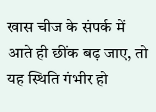खास चीज के संपर्क में आते ही छींक बढ़ जाए, तो यह स्थिति गंभीर हो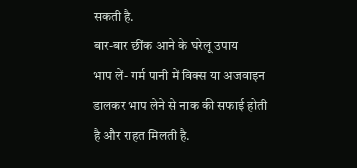सकती है.
बार-बार छींक आने के घरेलू उपाय
भाप लें- गर्म पानी में विक्स या अजवाइन डालकर भाप लेने से नाक की सफाई होती है और राहत मिलती है.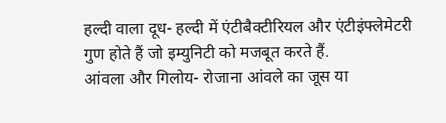हल्दी वाला दूध- हल्दी में एंटीबैक्टीरियल और एंटीइंफ्लेमेटरी गुण होते हैं जो इम्युनिटी को मजबूत करते हैं.
आंवला और गिलोय- रोजाना आंवले का जूस या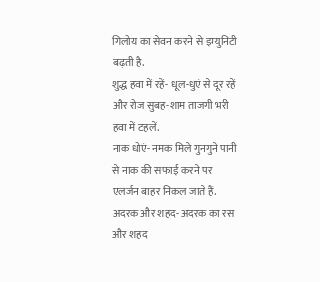गिलोय का सेवन करने से इम्युनिटी बढ़ती है.
शुद्ध हवा में रहें- धूल-धुएं से दूर रहें और रोज सुबह-शाम ताजगी भरी हवा में टहलें.
नाक धोएं- नमक मिले गुनगुने पानी से नाक की सफाई करने पर एलर्जन बाहर निकल जाते हैं.
अदरक और शहद- अदरक का रस और शहद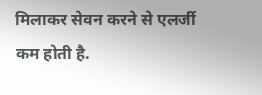मिलाकर सेवन करने से एलर्जी कम होती है.